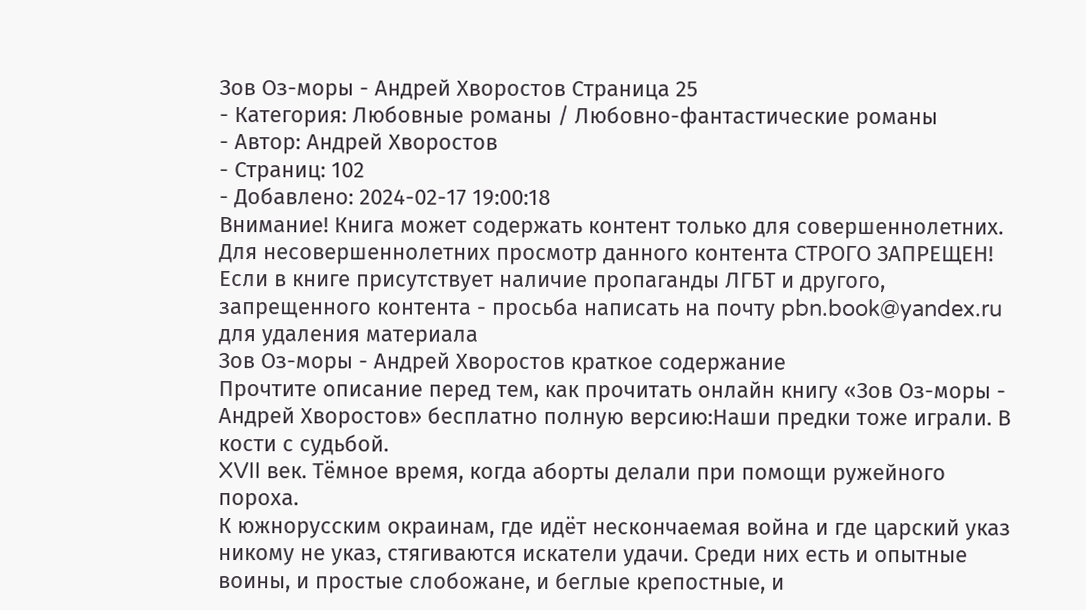Зов Оз-моры - Андрей Хворостов Страница 25
- Категория: Любовные романы / Любовно-фантастические романы
- Автор: Андрей Хворостов
- Страниц: 102
- Добавлено: 2024-02-17 19:00:18
Внимание! Книга может содержать контент только для совершеннолетних. Для несовершеннолетних просмотр данного контента СТРОГО ЗАПРЕЩЕН! Если в книге присутствует наличие пропаганды ЛГБТ и другого, запрещенного контента - просьба написать на почту pbn.book@yandex.ru для удаления материала
Зов Оз-моры - Андрей Хворостов краткое содержание
Прочтите описание перед тем, как прочитать онлайн книгу «Зов Оз-моры - Андрей Хворостов» бесплатно полную версию:Наши предки тоже играли. В кости с судьбой.
XVII век. Тёмное время, когда аборты делали при помощи ружейного пороха.
К южнорусским окраинам, где идёт нескончаемая война и где царский указ никому не указ, стягиваются искатели удачи. Среди них есть и опытные воины, и простые слобожане, и беглые крепостные, и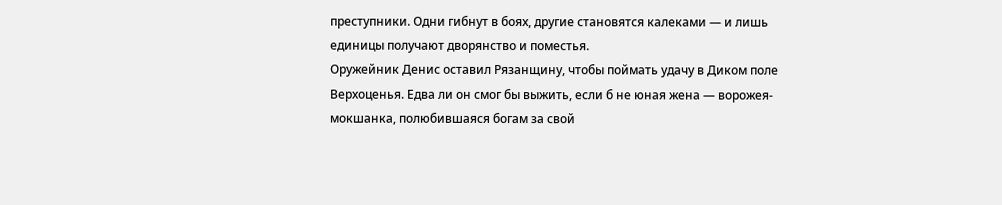преступники. Одни гибнут в боях, другие становятся калеками — и лишь единицы получают дворянство и поместья.
Оружейник Денис оставил Рязанщину, чтобы поймать удачу в Диком поле Верхоценья. Едва ли он смог бы выжить, если б не юная жена — ворожея-мокшанка, полюбившаяся богам за свой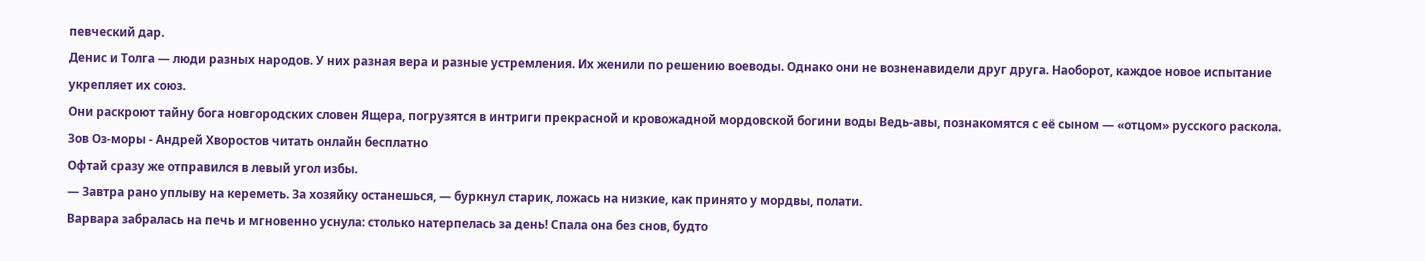певческий дар.
Денис и Толга — люди разных народов. У них разная вера и разные устремления. Их женили по решению воеводы. Однако они не возненавидели друг друга. Наоборот, каждое новое испытание укрепляет их союз.
Они раскроют тайну бога новгородских словен Ящера, погрузятся в интриги прекрасной и кровожадной мордовской богини воды Ведь-авы, познакомятся с её сыном — «отцом» русского раскола.
Зов Оз-моры - Андрей Хворостов читать онлайн бесплатно
Офтай сразу же отправился в левый угол избы.
— Завтра рано уплыву на кереметь. За хозяйку останешься, — буркнул старик, ложась на низкие, как принято у мордвы, полати.
Варвара забралась на печь и мгновенно уснула: столько натерпелась за день! Спала она без снов, будто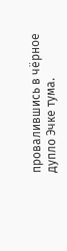провалившись в чёрное дупло Эчке тума.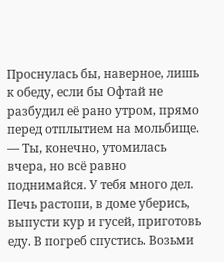Проснулась бы, наверное, лишь к обеду, если бы Офтай не разбудил её рано утром, прямо перед отплытием на мольбище.
— Ты, конечно, утомилась вчера, но всё равно поднимайся. У тебя много дел. Печь растопи, в доме уберись, выпусти кур и гусей, приготовь еду. В погреб спустись. Возьми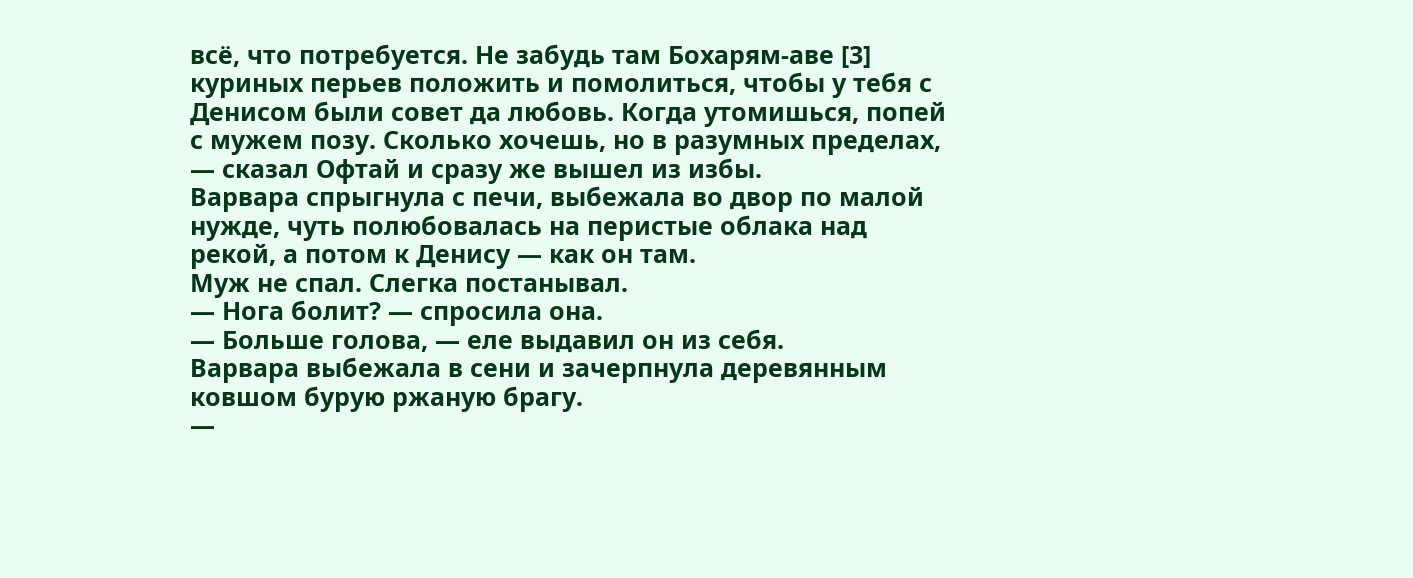всё, что потребуется. Не забудь там Бохарям-аве [3] куриных перьев положить и помолиться, чтобы у тебя с Денисом были совет да любовь. Когда утомишься, попей с мужем позу. Сколько хочешь, но в разумных пределах, — сказал Офтай и сразу же вышел из избы.
Варвара спрыгнула с печи, выбежала во двор по малой нужде, чуть полюбовалась на перистые облака над рекой, а потом к Денису — как он там.
Муж не спал. Слегка постанывал.
— Нога болит? — спросила она.
— Больше голова, — еле выдавил он из себя.
Варвара выбежала в сени и зачерпнула деревянным ковшом бурую ржаную брагу.
—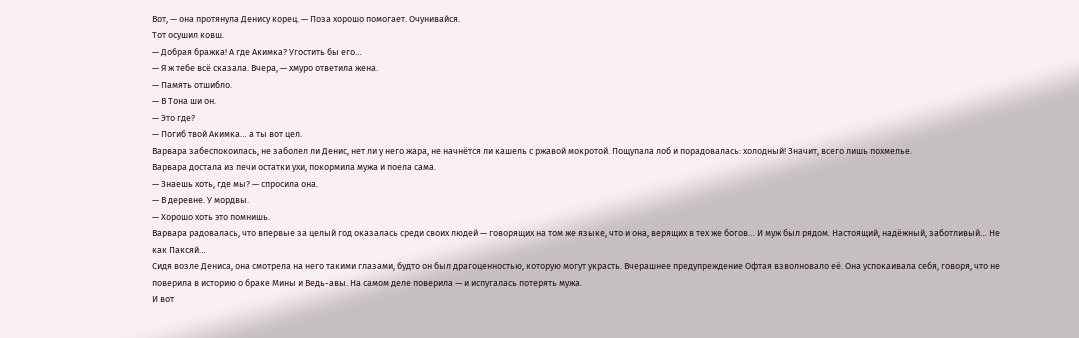Вот, — она протянула Денису корец. — Поза хорошо помогает. Очунивайся.
Тот осушил ковш.
— Добрая бражка! А где Акимка? Угостить бы его…
— Я ж тебе всё сказала. Вчера, — хмуро ответила жена.
— Память отшибло.
— В Тона ши он.
— Это где?
— Погиб твой Акимка… а ты вот цел.
Варвара забеспокоилась, не заболел ли Денис, нет ли у него жара, не начнётся ли кашель с ржавой мокротой. Пощупала лоб и порадовалась: холодный! Значит, всего лишь похмелье.
Варвара достала из печи остатки ухи, покормила мужа и поела сама.
— Знаешь хоть, где мы? — спросила она.
— В деревне. У мордвы.
— Хорошо хоть это помнишь.
Варвара радовалась, что впервые за целый год оказалась среди своих людей — говорящих на том же языке, что и она, верящих в тех же богов… И муж был рядом. Настоящий, надёжный, заботливый… Не как Паксяй…
Сидя возле Дениса, она смотрела на него такими глазами, будто он был драгоценностью, которую могут украсть. Вчерашнее предупреждение Офтая взволновало её. Она успокаивала себя, говоря, что не поверила в историю о браке Мины и Ведь-авы. На самом деле поверила — и испугалась потерять мужа.
И вот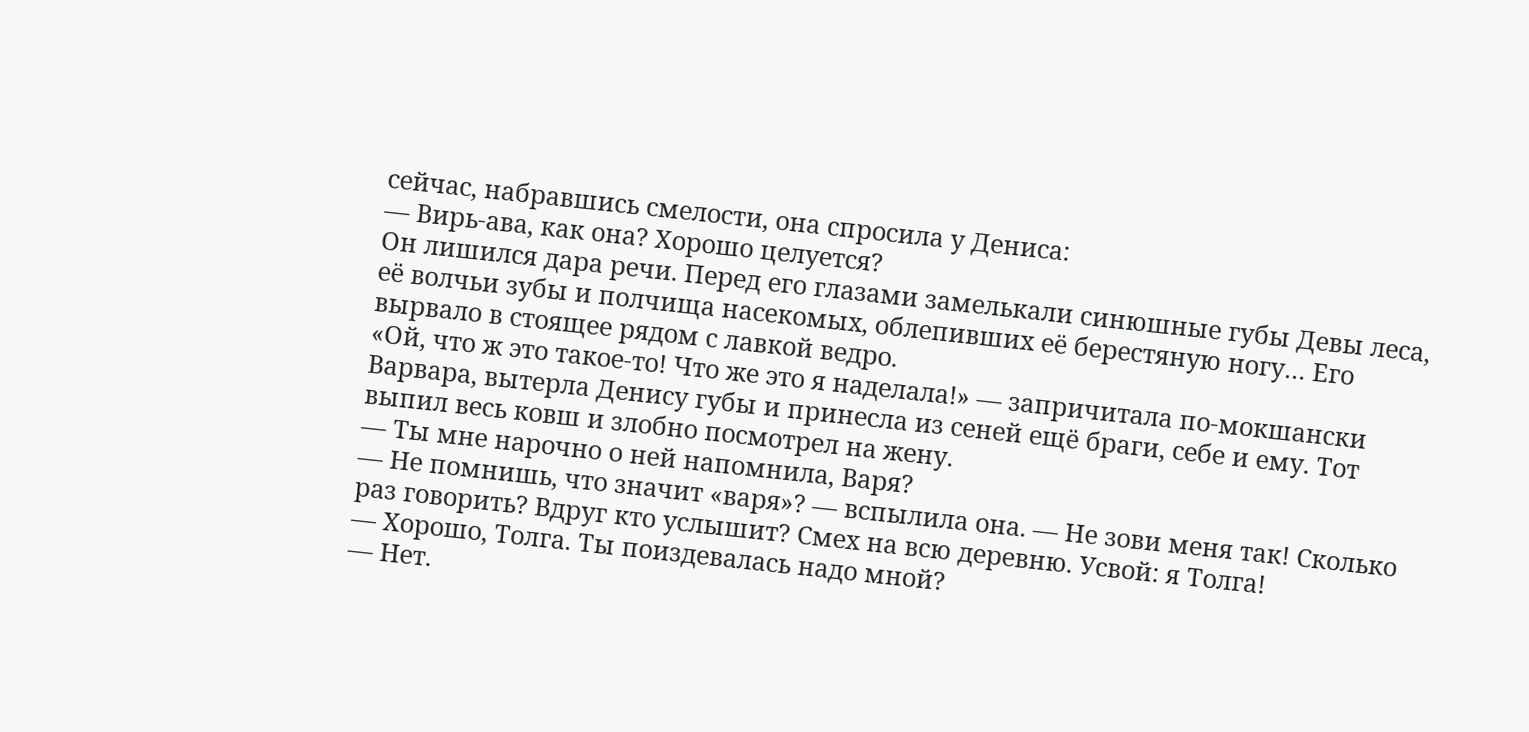сейчас, набравшись смелости, она спросила у Дениса:
— Вирь-ава, как она? Хорошо целуется?
Он лишился дара речи. Перед его глазами замелькали синюшные губы Девы леса, её волчьи зубы и полчища насекомых, облепивших её берестяную ногу… Его вырвало в стоящее рядом с лавкой ведро.
«Ой, что ж это такое-то! Что же это я наделала!» — запричитала по-мокшански Варвара, вытерла Денису губы и принесла из сеней ещё браги, себе и ему. Тот выпил весь ковш и злобно посмотрел на жену.
— Ты мне нарочно о ней напомнила, Варя?
— Не помнишь, что значит «варя»? — вспылила она. — Не зови меня так! Сколько раз говорить? Вдруг кто услышит? Смех на всю деревню. Усвой: я Толга!
— Хорошо, Толга. Ты поиздевалась надо мной?
— Нет.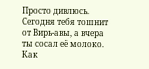Просто дивлюсь. Сегодня тебя тошнит от Вирь-авы, а вчера ты сосал её молоко. Как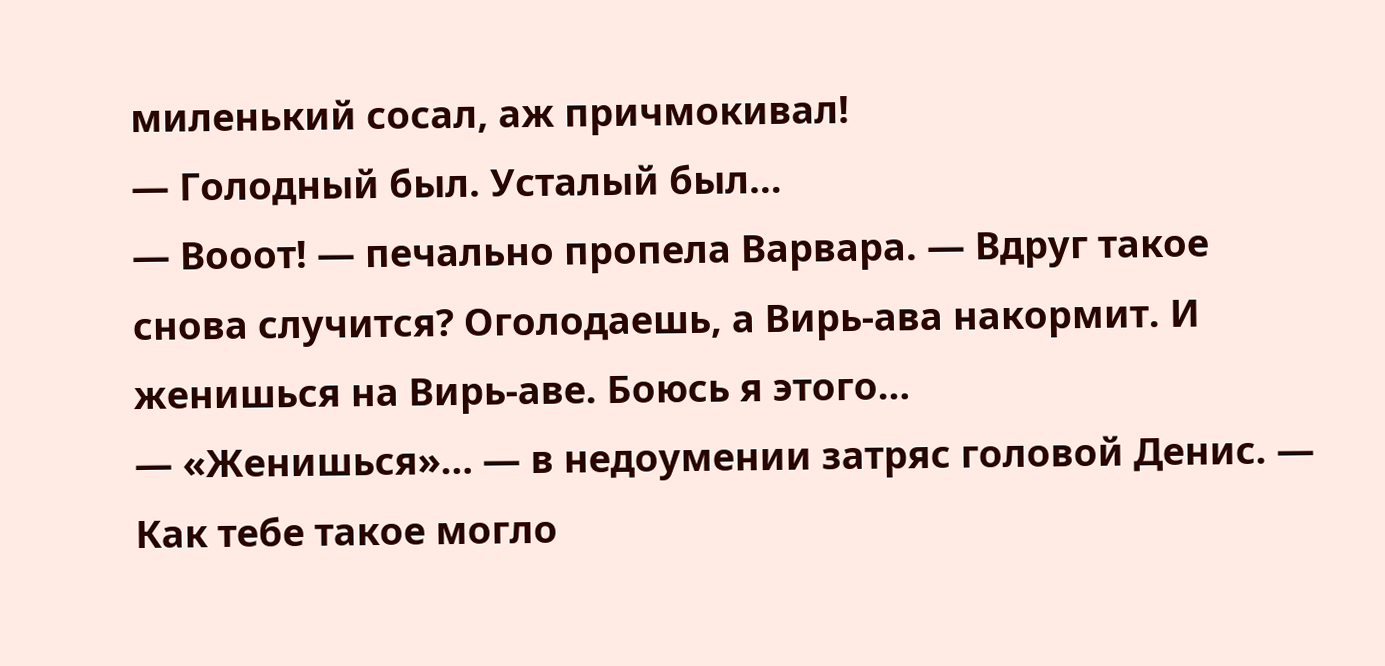миленький сосал, аж причмокивал!
— Голодный был. Усталый был…
— Вооот! — печально пропела Варвара. — Вдруг такое снова случится? Оголодаешь, а Вирь-ава накормит. И женишься на Вирь-аве. Боюсь я этого…
— «Женишься»… — в недоумении затряс головой Денис. — Как тебе такое могло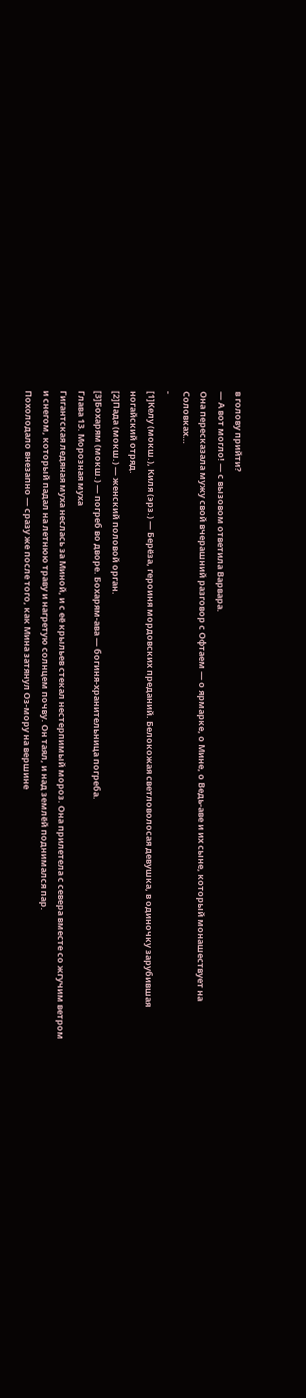в голову прийти?
— А вот могло! — с вызовом ответила Варвара.
Она пересказала мужу свой вчерашний разговор с Офтаем — о ярмарке, о Мине, о Ведь-аве и их сыне, который монашествует на Соловках…
-
[1]Келу (мокш.), Киля (эрз.) — Берёза, героиня мордовских преданий. Белокожая светловолосая девушка, в одиночку зарубившая ногайский отряд.
[2]Пада (мокш.) — женский половой орган.
[3]Бохарям (мокш.) — погреб во дворе. Бохарям-ава — богиня-хранительница погреба.
Глава 13. Морозная муха
Гигантская ледяная муха неслась за Миной, и с её крыльев стекал нестерпимый мороз. Она прилетела с севера вместе со жгучим ветром и снегом, который падал на летнюю траву и нагретую солнцем почву. Он таял, и над землёй поднимался пар.
Похолодало внезапно — сразу же после того, как Мина затянул Оз-мору на вершине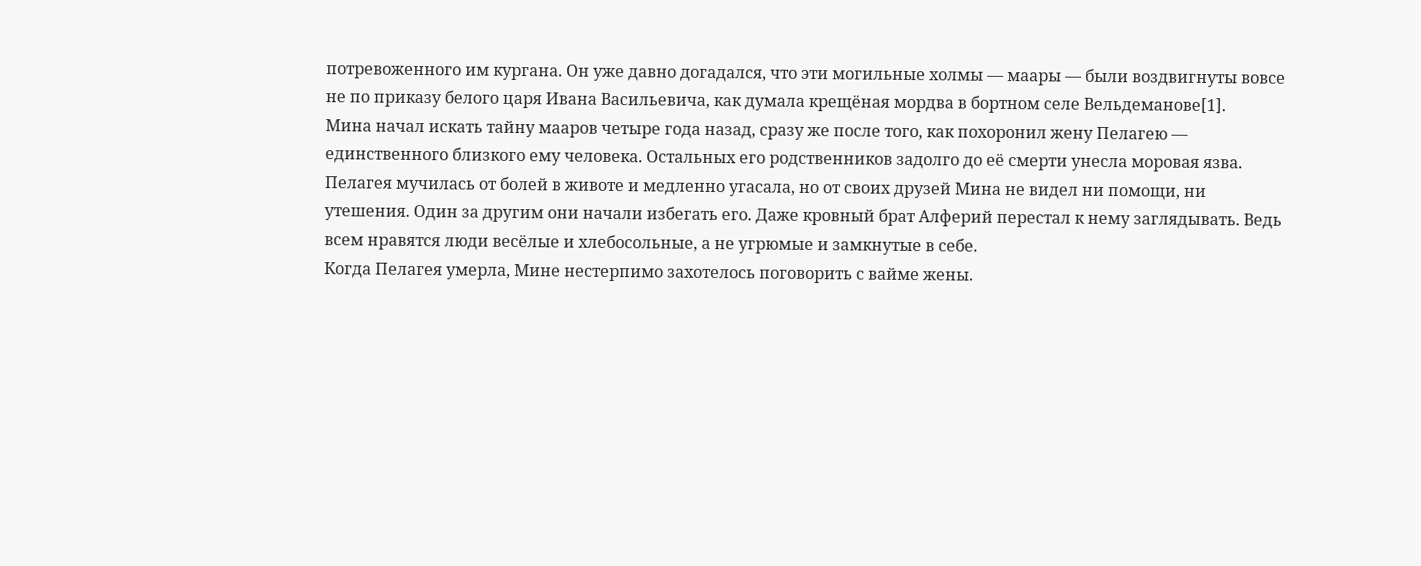потревоженного им кургана. Он уже давно догадался, что эти могильные холмы — маары — были воздвигнуты вовсе не по приказу белого царя Ивана Васильевича, как думала крещёная мордва в бортном селе Вельдеманове[1].
Мина начал искать тайну мааров четыре года назад, сразу же после того, как похоронил жену Пелагею — единственного близкого ему человека. Остальных его родственников задолго до её смерти унесла моровая язва.
Пелагея мучилась от болей в животе и медленно угасала, но от своих друзей Мина не видел ни помощи, ни утешения. Один за другим они начали избегать его. Даже кровный брат Алферий перестал к нему заглядывать. Ведь всем нравятся люди весёлые и хлебосольные, а не угрюмые и замкнутые в себе.
Когда Пелагея умерла, Мине нестерпимо захотелось поговорить с вайме жены.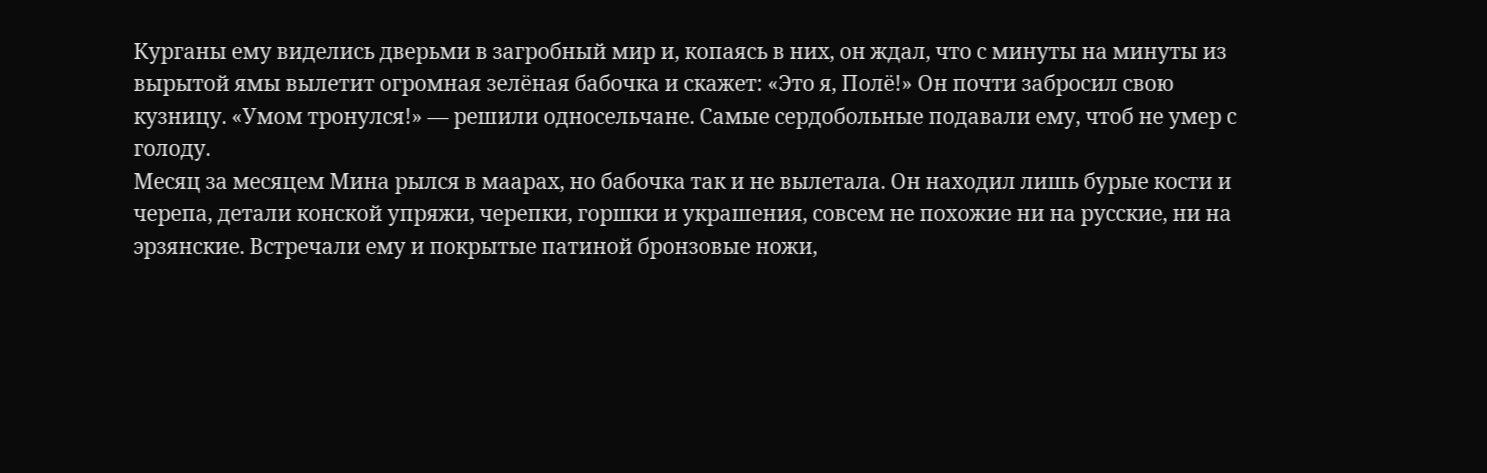Курганы ему виделись дверьми в загробный мир и, копаясь в них, он ждал, что с минуты на минуты из вырытой ямы вылетит огромная зелёная бабочка и скажет: «Это я, Полё!» Он почти забросил свою кузницу. «Умом тронулся!» — решили односельчане. Самые сердобольные подавали ему, чтоб не умер с голоду.
Месяц за месяцем Мина рылся в маарах, но бабочка так и не вылетала. Он находил лишь бурые кости и черепа, детали конской упряжи, черепки, горшки и украшения, совсем не похожие ни на русские, ни на эрзянские. Встречали ему и покрытые патиной бронзовые ножи,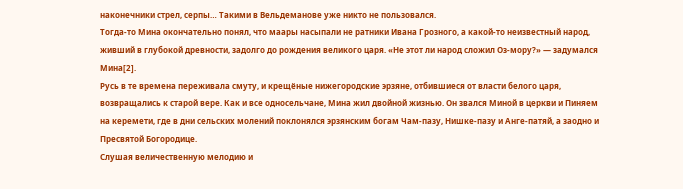наконечники стрел, серпы… Такими в Вельдеманове уже никто не пользовался.
Тогда-то Мина окончательно понял, что маары насыпали не ратники Ивана Грозного, а какой-то неизвестный народ, живший в глубокой древности, задолго до рождения великого царя. «Не этот ли народ сложил Оз-мору?» — задумался Мина[2].
Русь в те времена переживала смуту, и крещёные нижегородские эрзяне, отбившиеся от власти белого царя, возвращались к старой вере. Как и все односельчане, Мина жил двойной жизнью. Он звался Миной в церкви и Пиняем на керемети, где в дни сельских молений поклонялся эрзянским богам Чам-пазу, Нишке-пазу и Анге-патяй, а заодно и Пресвятой Богородице.
Слушая величественную мелодию и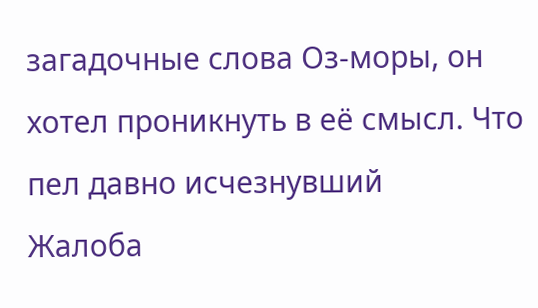загадочные слова Оз-моры, он хотел проникнуть в её смысл. Что пел давно исчезнувший
Жалоба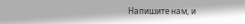Напишите нам, и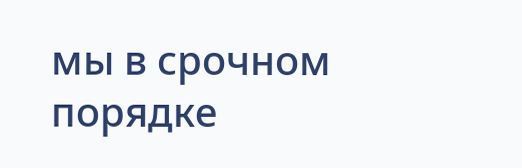мы в срочном порядке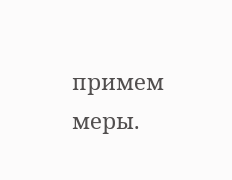примем меры.